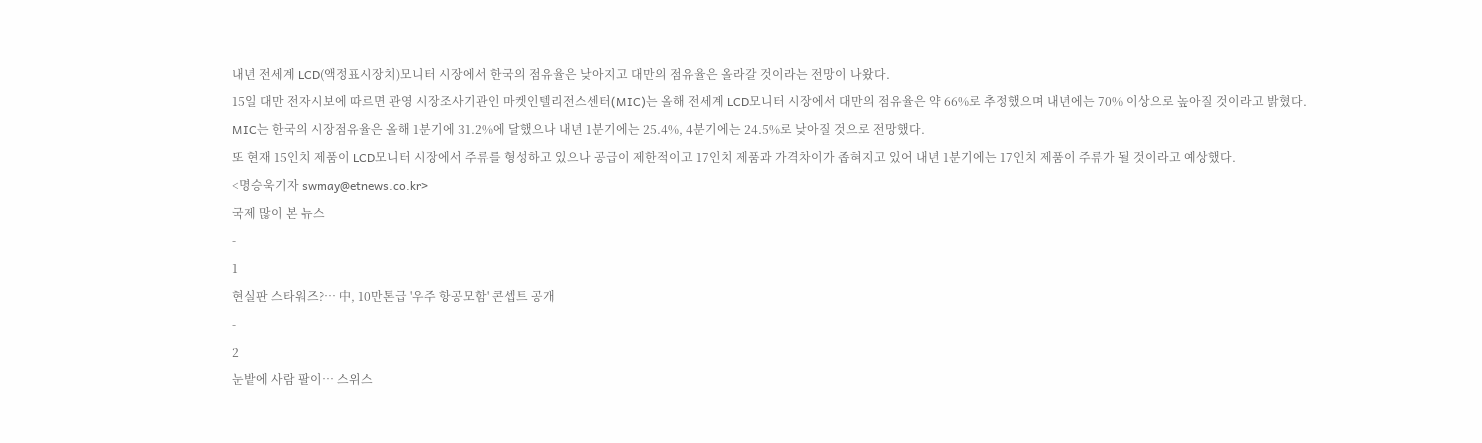내년 전세계 LCD(액정표시장치)모니터 시장에서 한국의 점유율은 낮아지고 대만의 점유율은 올라갈 것이라는 전망이 나왔다.
15일 대만 전자시보에 따르면 관영 시장조사기관인 마켓인텔리전스센터(MIC)는 올해 전세계 LCD모니터 시장에서 대만의 점유율은 약 66%로 추정했으며 내년에는 70% 이상으로 높아질 것이라고 밝혔다.
MIC는 한국의 시장점유율은 올해 1분기에 31.2%에 달했으나 내년 1분기에는 25.4%, 4분기에는 24.5%로 낮아질 것으로 전망했다.
또 현재 15인치 제품이 LCD모니터 시장에서 주류를 형성하고 있으나 공급이 제한적이고 17인치 제품과 가격차이가 좁혀지고 있어 내년 1분기에는 17인치 제품이 주류가 될 것이라고 예상했다.
<명승욱기자 swmay@etnews.co.kr>
국제 많이 본 뉴스
-
1
현실판 스타워즈?… 中, 10만톤급 '우주 항공모함' 콘셉트 공개
-
2
눈밭에 사람 팔이… 스위스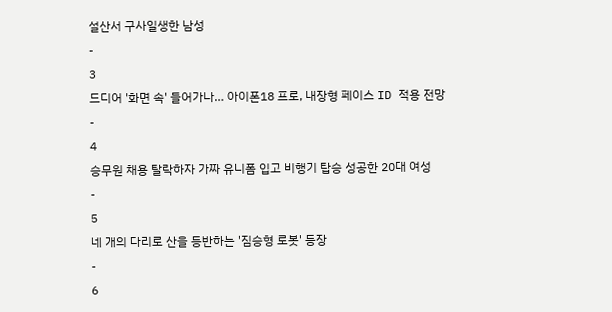설산서 구사일생한 남성
-
3
드디어 '화면 속' 들어가나… 아이폰18 프로, 내장형 페이스 ID 적용 전망
-
4
승무원 채용 탈락하자 가짜 유니폼 입고 비행기 탑승 성공한 20대 여성
-
5
네 개의 다리로 산을 등반하는 '짐승형 로봇' 등장
-
6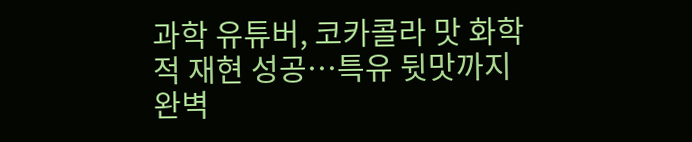과학 유튜버, 코카콜라 맛 화학적 재현 성공…특유 뒷맛까지 완벽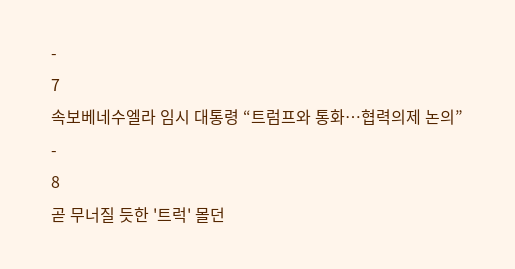-
7
속보베네수엘라 임시 대통령 “트럼프와 통화…협력의제 논의”
-
8
곧 무너질 듯한 '트럭' 몰던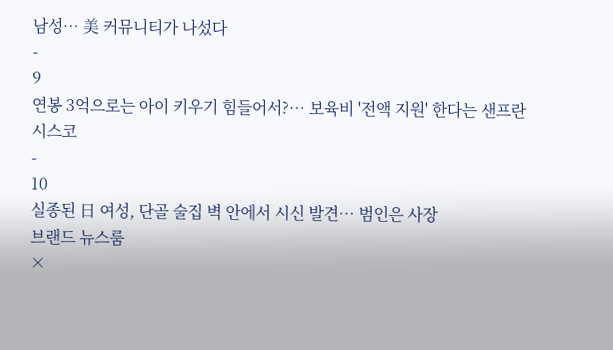남성… 美 커뮤니티가 나섰다
-
9
연봉 3억으로는 아이 키우기 힘들어서?… 보육비 '전액 지원' 한다는 샌프란시스코
-
10
실종된 日 여성, 단골 술집 벽 안에서 시신 발견… 범인은 사장
브랜드 뉴스룸
×